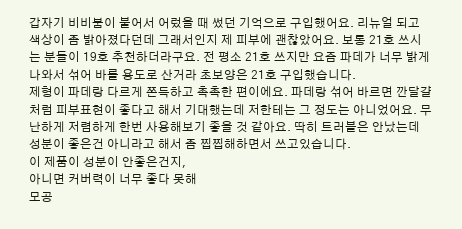갑자기 비비붐이 불어서 어렀을 때 썼던 기억으로 구입했어요. 리뉴얼 되고 색상이 좀 밝아졌다던데 그래서인지 제 피부에 괜찮았어요. 보통 21호 쓰시는 분들이 19호 추천하더라구요. 전 평소 21호 쓰지만 요즘 파데가 너무 밝게 나와서 섞어 바를 용도로 산거라 초보양은 21호 구입했습니다.
제형이 파데랑 다르게 쫀득하고 촉촉한 편이에요. 파데랑 섞어 바르면 깐달걀처럼 피부표현이 좋다고 해서 기대했는데 저한테는 그 정도는 아니었어요. 무난하게 저렴하게 한번 사용해보기 좋을 것 같아요. 딱히 트러블은 안났는데 성분이 좋은건 아니라고 해서 좀 찝찝해하면서 쓰고있습니다.
이 제품이 성분이 안좋은건지,
아니면 커버력이 너무 좋다 못해
모공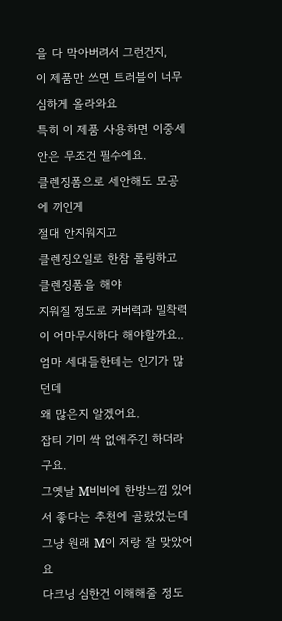을 다 막아버려서 그런건지,
이 제품만 쓰면 트러블이 너무 심하게 올라와요
특히 이 제품 사용하면 이중세안은 무조건 필수에요.
클렌징폼으로 세안해도 모공에 끼인게
절대 안지워지고
클렌징오일로 한참 롤링하고 클렌징폼을 해야
지워질 정도로 커버력과 밀착력이 어마무시하다 해야할까요..
엄마 세대들한테는 인기가 많던데
왜 많은지 알겠어요.
잡티 기미 싹 없애주긴 하더라구요.
그옛날 M비비에 한방느낌 있어서 좋다는 추천에 골랐었는데
그냥 원래 M이 저랑 잘 맞았어요
다크닝 심한건 이해해줄 정도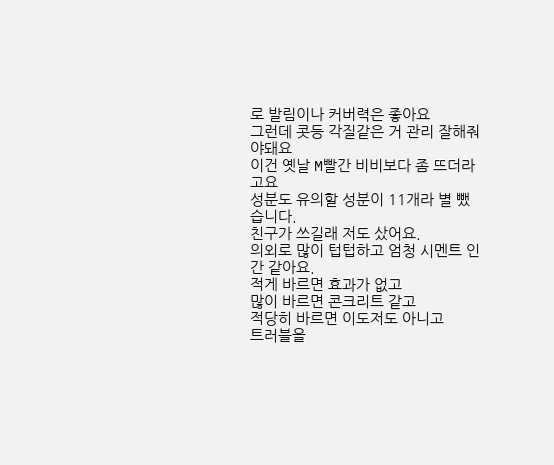로 발림이나 커버력은 좋아요
그런데 콧등 각질같은 거 관리 잘해줘야돼요
이건 옛날 M빨간 비비보다 좀 뜨더라고요
성분도 유의할 성분이 11개라 별 뺐습니다.
친구가 쓰길래 저도 샀어요.
의외로 많이 텁텁하고 엄청 시멘트 인간 같아요.
적게 바르면 효과가 없고
많이 바르면 콘크리트 같고
적당히 바르면 이도저도 아니고
트러블을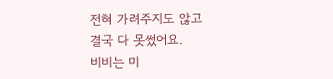전혀 가려주지도 않고
결국 다 못썼어요.
비비는 미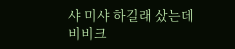샤 미샤 하길래 샀는데
비비크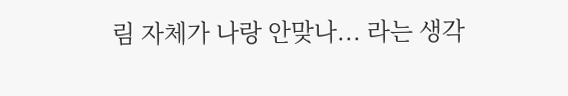림 자체가 나랑 안맞나... 라는 생각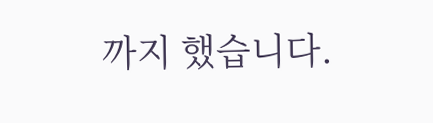까지 했습니다.